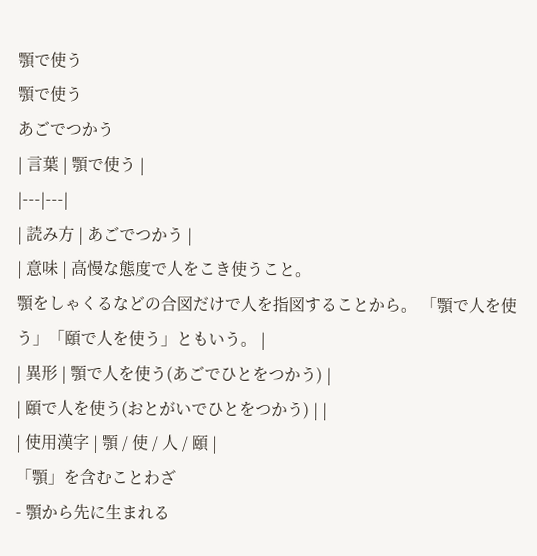顎で使う
顎で使う
あごでつかう
| 言葉 | 顎で使う |
|---|---|
| 読み方 | あごでつかう |
| 意味 | 高慢な態度で人をこき使うこと。
顎をしゃくるなどの合図だけで人を指図することから。 「顎で人を使う」「頤で人を使う」ともいう。 |
| 異形 | 顎で人を使う(あごでひとをつかう) |
| 頤で人を使う(おとがいでひとをつかう) | |
| 使用漢字 | 顎 / 使 / 人 / 頤 |
「顎」を含むことわざ
- 顎から先に生まれる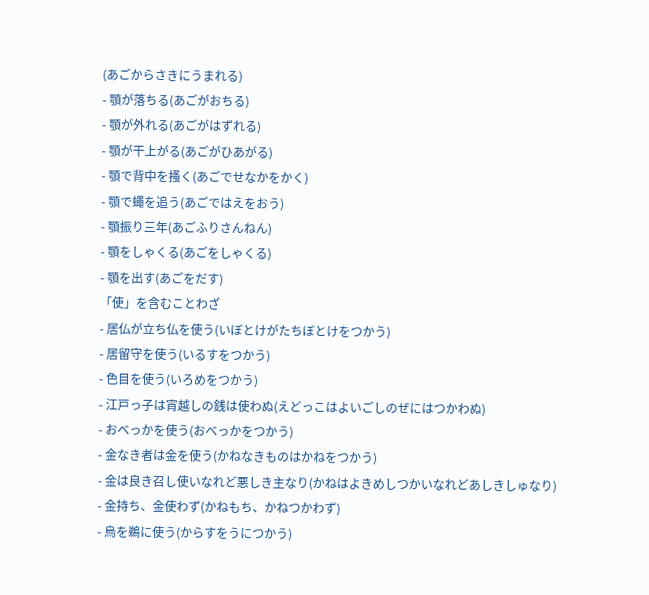(あごからさきにうまれる)
- 顎が落ちる(あごがおちる)
- 顎が外れる(あごがはずれる)
- 顎が干上がる(あごがひあがる)
- 顎で背中を搔く(あごでせなかをかく)
- 顎で蠅を追う(あごではえをおう)
- 顎振り三年(あごふりさんねん)
- 顎をしゃくる(あごをしゃくる)
- 顎を出す(あごをだす)
「使」を含むことわざ
- 居仏が立ち仏を使う(いぼとけがたちぼとけをつかう)
- 居留守を使う(いるすをつかう)
- 色目を使う(いろめをつかう)
- 江戸っ子は宵越しの銭は使わぬ(えどっこはよいごしのぜにはつかわぬ)
- おべっかを使う(おべっかをつかう)
- 金なき者は金を使う(かねなきものはかねをつかう)
- 金は良き召し使いなれど悪しき主なり(かねはよきめしつかいなれどあしきしゅなり)
- 金持ち、金使わず(かねもち、かねつかわず)
- 烏を鵜に使う(からすをうにつかう)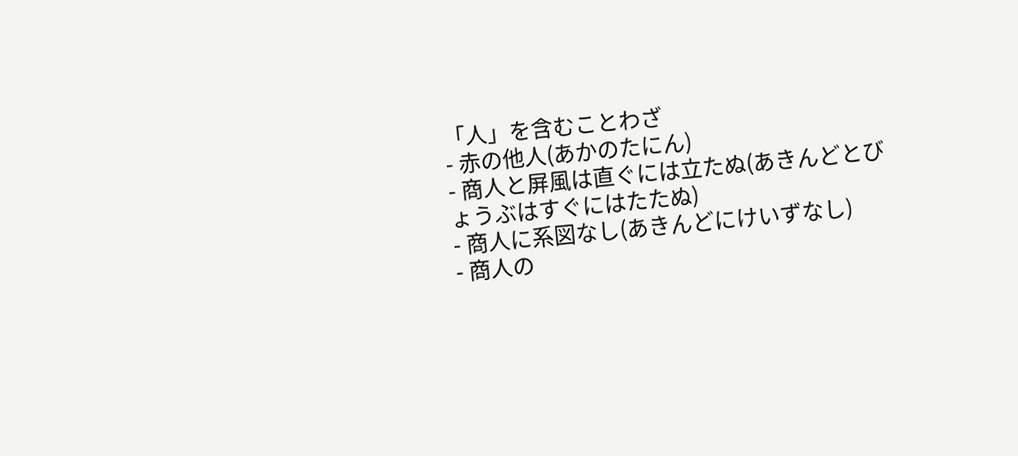「人」を含むことわざ
- 赤の他人(あかのたにん)
- 商人と屏風は直ぐには立たぬ(あきんどとびょうぶはすぐにはたたぬ)
- 商人に系図なし(あきんどにけいずなし)
- 商人の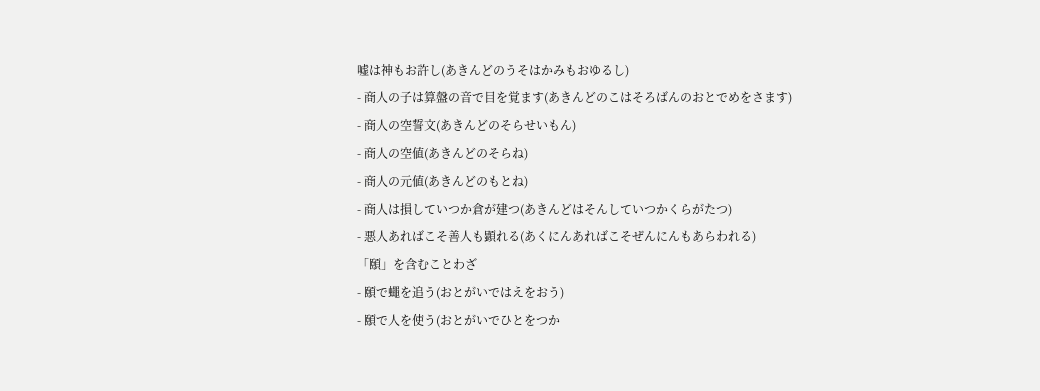嘘は神もお許し(あきんどのうそはかみもおゆるし)
- 商人の子は算盤の音で目を覚ます(あきんどのこはそろばんのおとでめをさます)
- 商人の空誓文(あきんどのそらせいもん)
- 商人の空値(あきんどのそらね)
- 商人の元値(あきんどのもとね)
- 商人は損していつか倉が建つ(あきんどはそんしていつかくらがたつ)
- 悪人あればこそ善人も顕れる(あくにんあればこそぜんにんもあらわれる)
「頤」を含むことわざ
- 頤で蠅を追う(おとがいではえをおう)
- 頤で人を使う(おとがいでひとをつか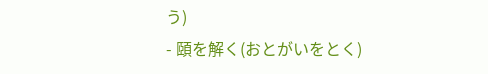う)
- 頤を解く(おとがいをとく)